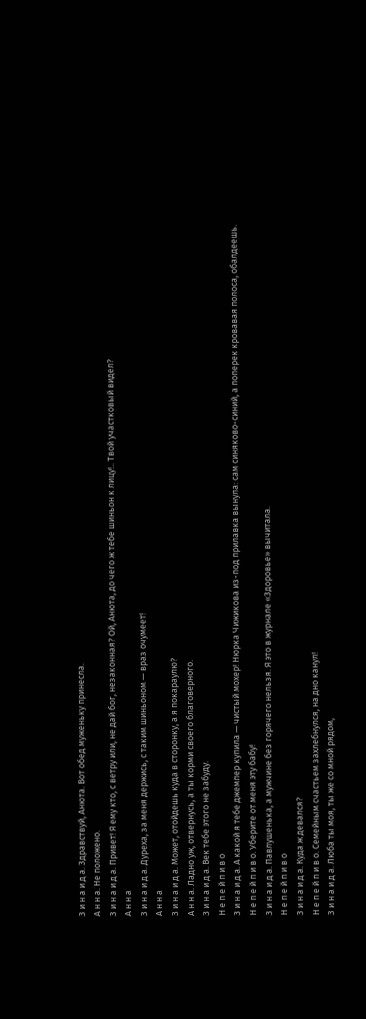З и н а и д а. Здравствуй, Анюта. Вот обед муженьку принесла.
А н н а. Не положено.
З и н а и д а. Привет! Я ему кто, с ветру или, не дай бог, незаконная? Ой, Анюта, до чего ж тебе шиньон к лицу!.. Твой участковый видел?
А н н а
З и н а и д а. Дуреха, за меня держись, с таким шиньоном — враз очумеет!
А н н а
З и н а и д а. Может, отойдешь куда в сторонку, а я покараулю?
А н н а. Ладно уж, отвернусь, а ты корми своего благоверного.
З и н а и д а. Век тебе этого не забуду.
Н е п е й п и в о
З и н а и д а. А какой я тебе джемпер купила — чистый мохер! Нюрка Чижикова из-под прилавка вынула: сам синяково-синий, а поперек кровавая полоса, обалдеешь.
Н е п е й п и в о. Уберите от меня эту бабу!
З и н а и д а. Павлушенька, а мужчине без горячего нельзя. Я это в журнале «Здоровье» вычитала.
Н е п е й п и в о
З и н а и д а. Куда ж девался?
Н е п е й п и в о. Семейным счастьем захлебнулся, на дно канул!
З и н а и д а. Люба ты моя, ты же со мной рядом,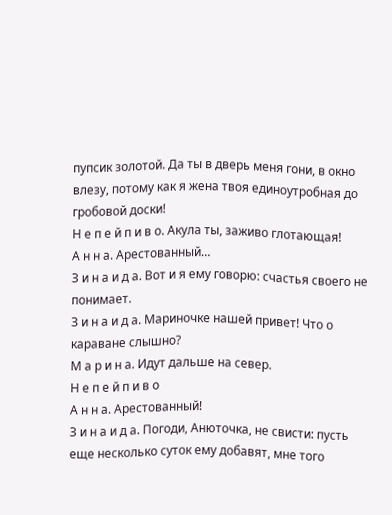пупсик золотой. Да ты в дверь меня гони, в окно влезу, потому как я жена твоя единоутробная до гробовой доски!
Н е п е й п и в о. Акула ты, заживо глотающая!
А н н а. Арестованный…
З и н а и д а. Вот и я ему говорю: счастья своего не понимает.
З и н а и д а. Мариночке нашей привет! Что о караване слышно?
М а р и н а. Идут дальше на север.
Н е п е й п и в о
А н н а. Арестованный!
З и н а и д а. Погоди, Анюточка, не свисти: пусть еще несколько суток ему добавят, мне того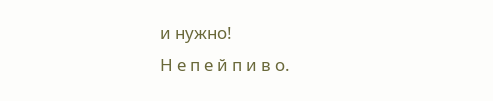и нужно!
Н е п е й п и в о.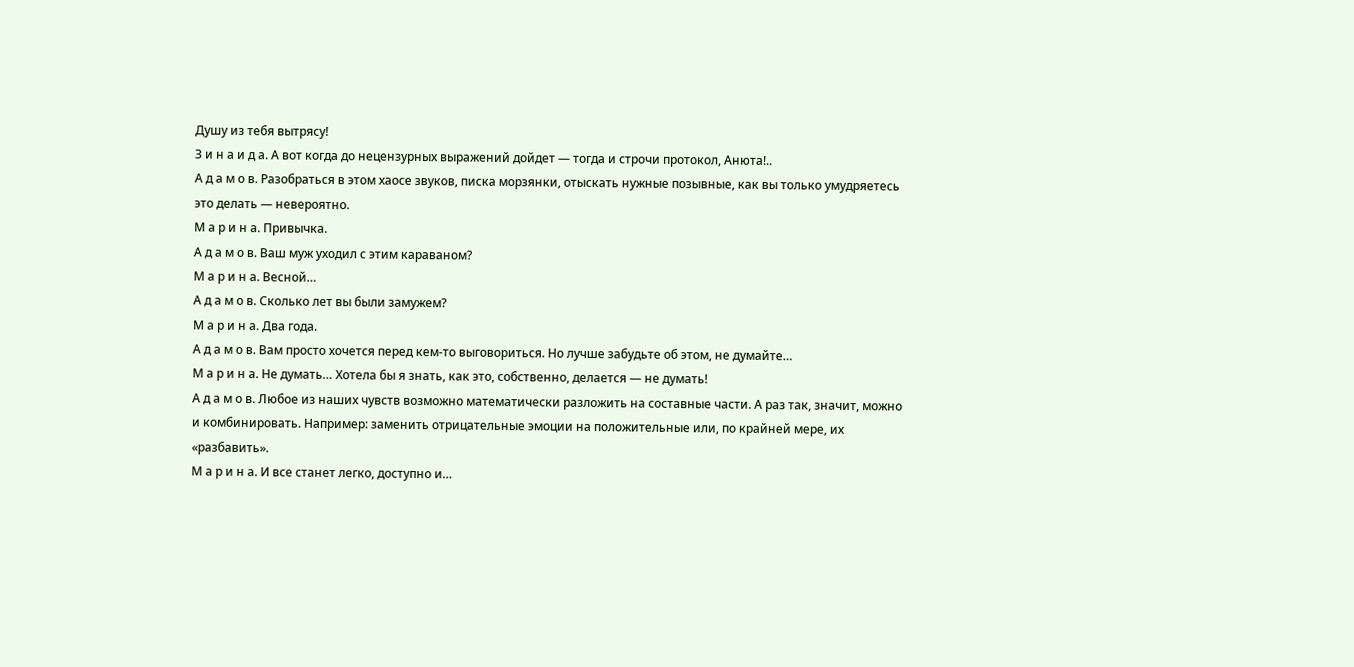Душу из тебя вытрясу!
З и н а и д а. А вот когда до нецензурных выражений дойдет — тогда и строчи протокол, Анюта!..
А д а м о в. Разобраться в этом хаосе звуков, писка морзянки, отыскать нужные позывные, как вы только умудряетесь это делать — невероятно.
М а р и н а. Привычка.
А д а м о в. Ваш муж уходил с этим караваном?
М а р и н а. Весной…
А д а м о в. Сколько лет вы были замужем?
М а р и н а. Два года.
А д а м о в. Вам просто хочется перед кем-то выговориться. Но лучше забудьте об этом, не думайте…
М а р и н а. Не думать… Хотела бы я знать, как это, собственно, делается — не думать!
А д а м о в. Любое из наших чувств возможно математически разложить на составные части. А раз так, значит, можно и комбинировать. Например: заменить отрицательные эмоции на положительные или, по крайней мере, их «разбавить».
М а р и н а. И все станет легко, доступно и…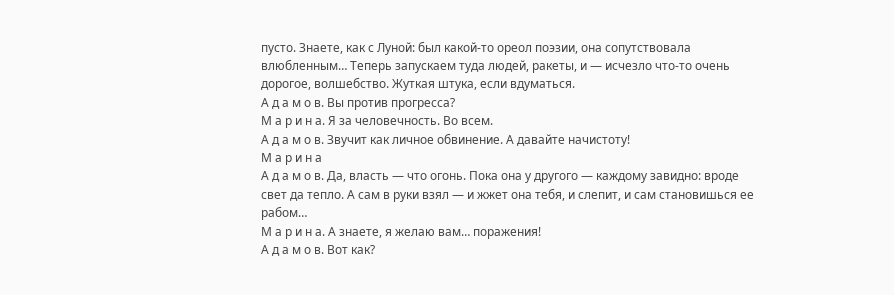пусто. Знаете, как с Луной: был какой-то ореол поэзии, она сопутствовала влюбленным… Теперь запускаем туда людей, ракеты, и — исчезло что-то очень дорогое, волшебство. Жуткая штука, если вдуматься.
А д а м о в. Вы против прогресса?
М а р и н а. Я за человечность. Во всем.
А д а м о в. Звучит как личное обвинение. А давайте начистоту!
М а р и н а
А д а м о в. Да, власть — что огонь. Пока она у другого — каждому завидно: вроде свет да тепло. А сам в руки взял — и жжет она тебя, и слепит, и сам становишься ее рабом…
М а р и н а. А знаете, я желаю вам… поражения!
А д а м о в. Вот как?